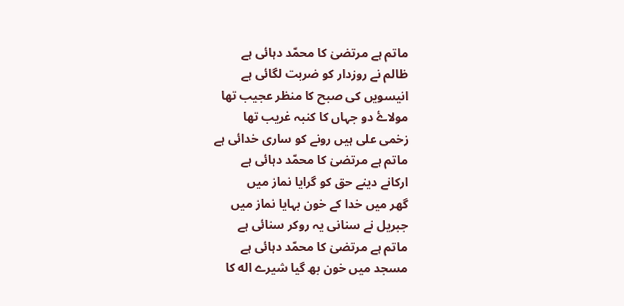ماتم ہے مرتضیٰ کا محمّد دہائی ہے
ظالم نے روزدار کو ضربت لگائی ہے
انیسویں کی صبح کا منظر عجیب تھا
مولاۓ دو جہاں کا کنبہ غریب تھا
زخمی علی ہیں رونے کو ساری خدائی ہے
ماتم ہے مرتضیٰ کا محمّد دہائی ہے
ارکانے دینے حق کو گرایا نماز میں
گھر میں خدا کے خون بہایا نماز میں
جبریل نے سنانی یہ روکر سنائی ہے
ماتم ہے مرتضیٰ کا محمّد دہائی ہے
مسجد میں خون بھ گیا شیرے اله کا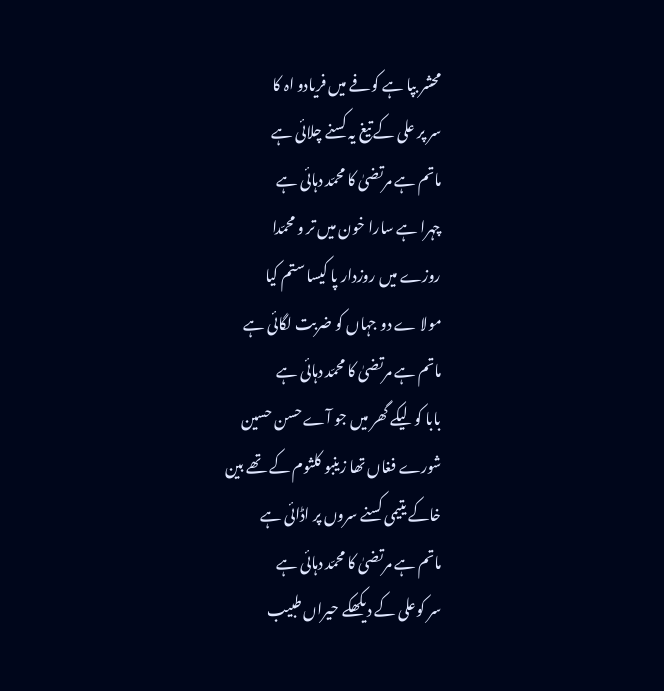محشر بپا ہے کوفے میں فریادو اہ کا
سر پر علی کے تیغ یہ کسنے چلائی ہے
ماتم ہے مرتضیٰ کا محمّد دہائی ہے
چہرا ہے سارا خون میں تر و محمّدا
روزے میں روزدار پا کیسا ستم کیا
مولا ے دو جہاں کو ضربت لگائی ہے
ماتم ہے مرتضیٰ کا محمّد دہائی ہے
بابا کو لیکے گھر میں جو آے حسن حسین
شورے فغاں تھا زینبو کلثوم کے تھے بین
خاکے یتیمی کسنے سروں پر اڈائی ہے
ماتم ہے مرتضیٰ کا محمّد دہائی ہے
سر کوعلی کے دیکھکے حیراں طبیب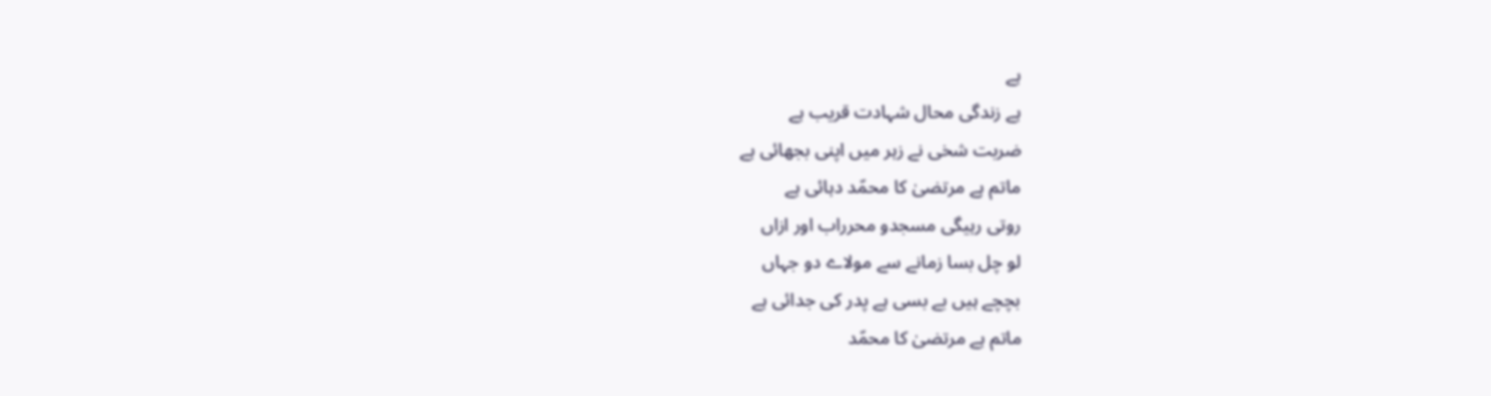ہے
ہے زندگی محال شہادت قریب ہے
ضربت شخی نے زہر میں اپنی بجھائی ہے
ماتم ہے مرتضیٰ کا محمّد دہائی ہے
روتی رہیگی مسجدو محرراب اور ازاں
لو چل بسا زمانے سے مولاے دو جہاں
بچچے ہیں بے بسی ہے پدر کی جدائی ہے
ماتم ہے مرتضیٰ کا محمّد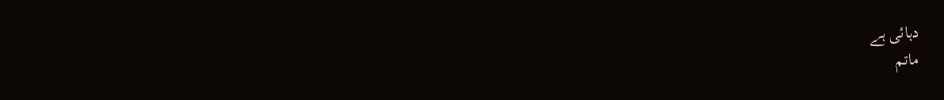دہائی ہے
ماتم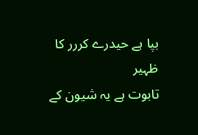بپا ہے حیدرے کررر کا ظہیر
تابوت ہے یہ شیون کے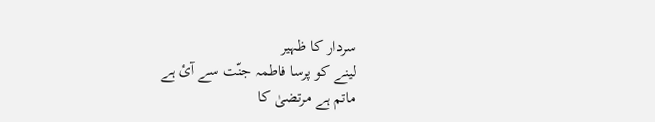سردار کا ظہیر
لینے کو پرسا فاطمہ جنّت سے آئ ہے
ماتم ہے مرتضیٰ کا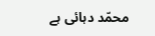محمّد دہائی ہے